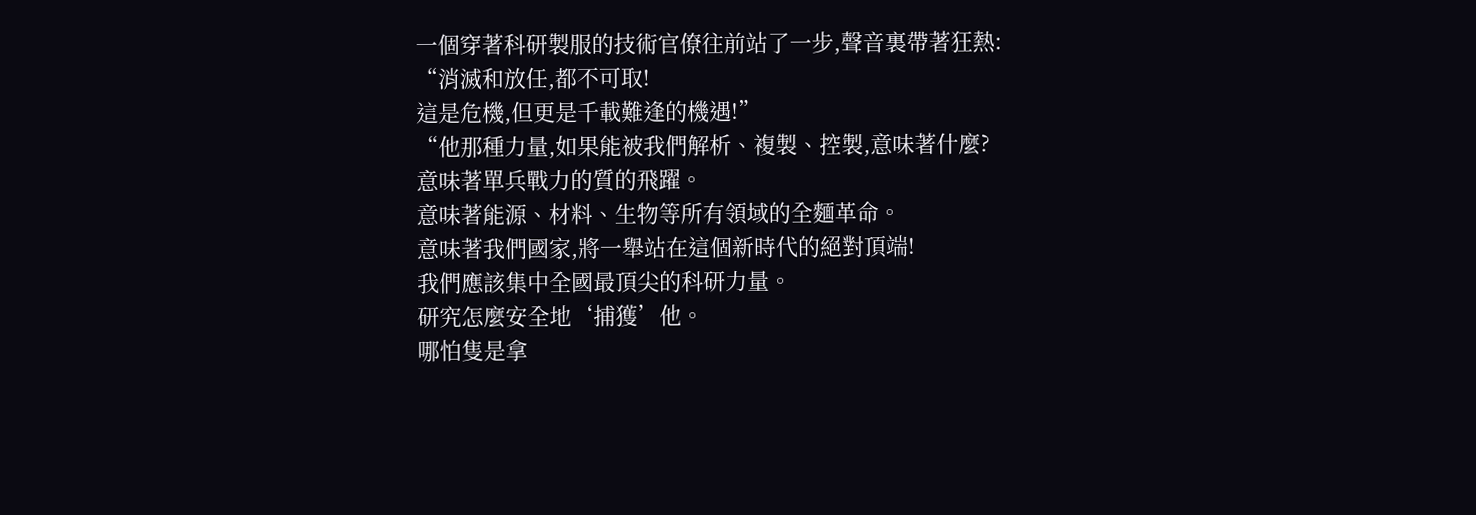一個穿著科研製服的技術官僚往前站了一步,聲音裏帶著狂熱:
“消滅和放任,都不可取!
這是危機,但更是千載難逢的機遇!”
“他那種力量,如果能被我們解析、複製、控製,意味著什麼?
意味著單兵戰力的質的飛躍。
意味著能源、材料、生物等所有領域的全麵革命。
意味著我們國家,將一舉站在這個新時代的絕對頂端!
我們應該集中全國最頂尖的科研力量。
研究怎麼安全地‘捕獲’他。
哪怕隻是拿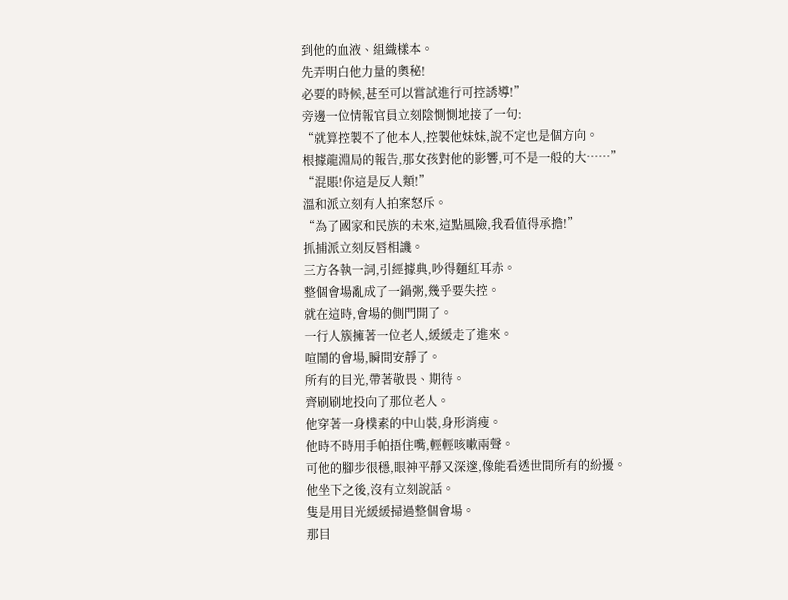到他的血液、組織樣本。
先弄明白他力量的奧秘!
必要的時候,甚至可以嘗試進行可控誘導!”
旁邊一位情報官員立刻陰惻惻地接了一句:
“就算控製不了他本人,控製他妹妹,說不定也是個方向。
根據龍淵局的報告,那女孩對他的影響,可不是一般的大……”
“混賬!你這是反人類!”
溫和派立刻有人拍案怒斥。
“為了國家和民族的未來,這點風險,我看值得承擔!”
抓捕派立刻反唇相譏。
三方各執一詞,引經據典,吵得麵紅耳赤。
整個會場亂成了一鍋粥,幾乎要失控。
就在這時,會場的側門開了。
一行人簇擁著一位老人,緩緩走了進來。
喧鬧的會場,瞬間安靜了。
所有的目光,帶著敬畏、期待。
齊刷刷地投向了那位老人。
他穿著一身樸素的中山裝,身形消瘦。
他時不時用手帕捂住嘴,輕輕咳嗽兩聲。
可他的腳步很穩,眼神平靜又深邃,像能看透世間所有的紛擾。
他坐下之後,沒有立刻說話。
隻是用目光緩緩掃過整個會場。
那目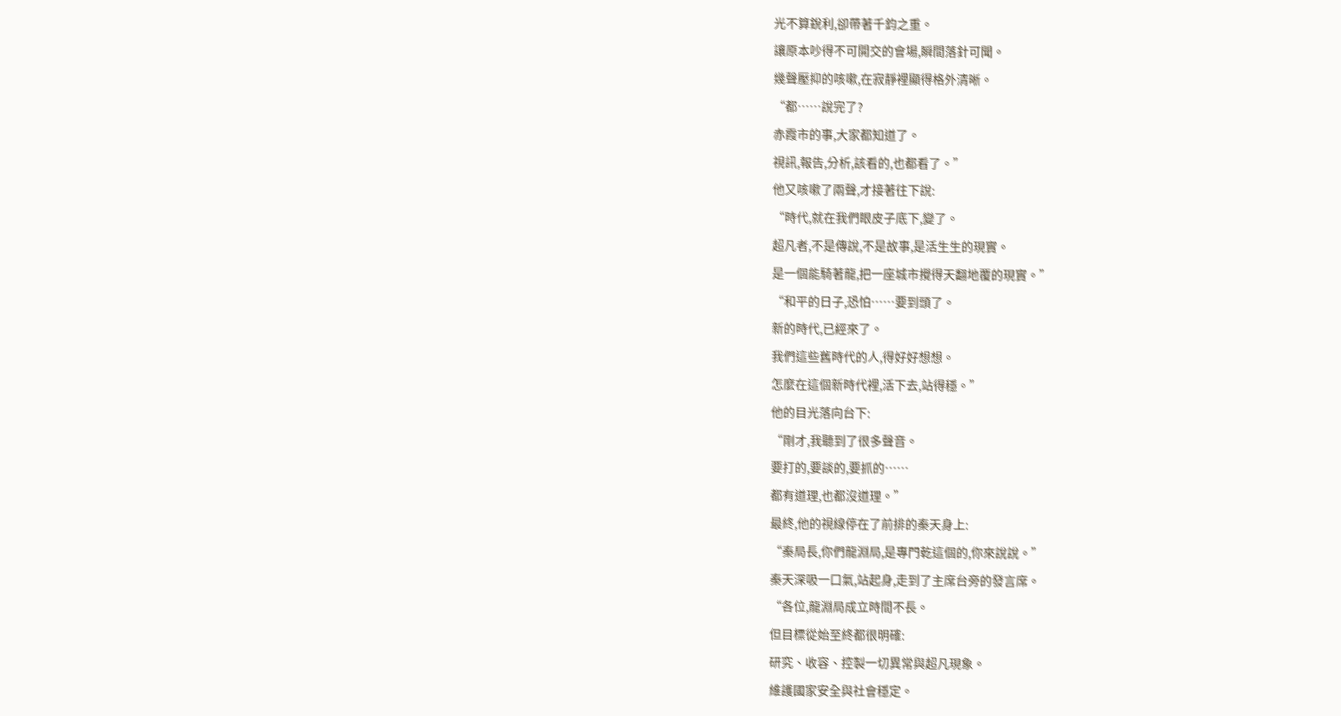光不算銳利,卻帶著千鈞之重。
讓原本吵得不可開交的會場,瞬間落針可聞。
幾聲壓抑的咳嗽,在寂靜裡顯得格外清晰。
“都……說完了?
赤霞市的事,大家都知道了。
視訊,報告,分析,該看的,也都看了。”
他又咳嗽了兩聲,才接著往下說:
“時代,就在我們眼皮子底下,變了。
超凡者,不是傳說,不是故事,是活生生的現實。
是一個能騎著龍,把一座城市攪得天翻地覆的現實。”
“和平的日子,恐怕……要到頭了。
新的時代,已經來了。
我們這些舊時代的人,得好好想想。
怎麼在這個新時代裡,活下去,站得穩。”
他的目光落向台下:
“剛才,我聽到了很多聲音。
要打的,要談的,要抓的……
都有道理,也都沒道理。”
最終,他的視線停在了前排的秦天身上:
“秦局長,你們龍淵局,是專門乾這個的,你來說說。”
秦天深吸一口氣,站起身,走到了主席台旁的發言席。
“各位,龍淵局成立時間不長。
但目標從始至終都很明確:
研究、收容、控製一切異常與超凡現象。
維護國家安全與社會穩定。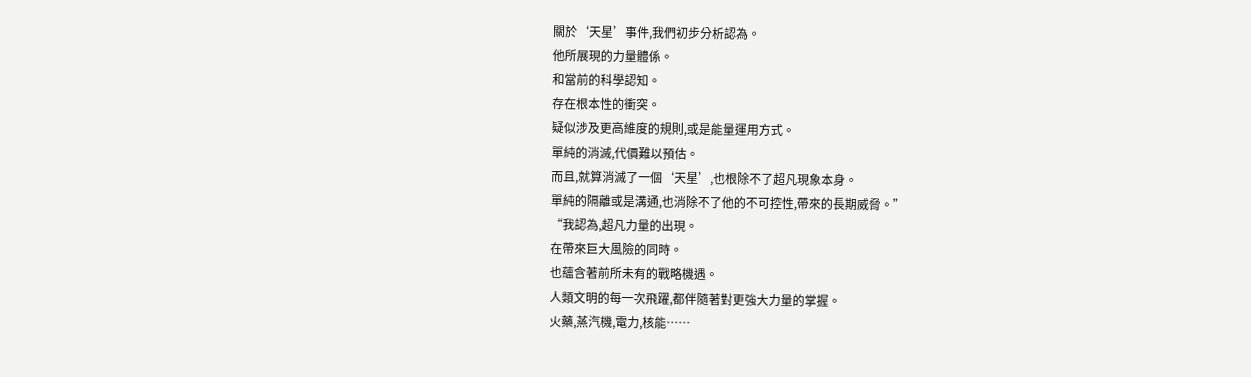關於‘天星’事件,我們初步分析認為。
他所展現的力量體係。
和當前的科學認知。
存在根本性的衝突。
疑似涉及更高維度的規則,或是能量運用方式。
單純的消滅,代價難以預估。
而且,就算消滅了一個‘天星’,也根除不了超凡現象本身。
單純的隔離或是溝通,也消除不了他的不可控性,帶來的長期威脅。”
“我認為,超凡力量的出現。
在帶來巨大風險的同時。
也蘊含著前所未有的戰略機遇。
人類文明的每一次飛躍,都伴隨著對更強大力量的掌握。
火藥,蒸汽機,電力,核能……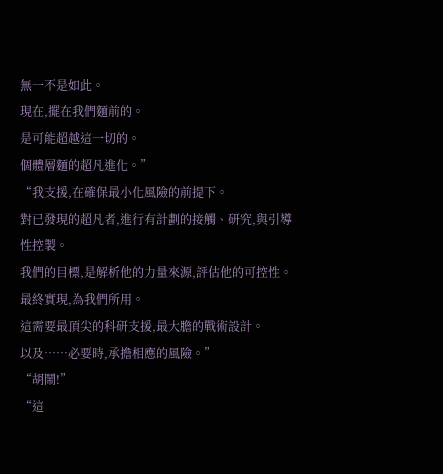無一不是如此。
現在,擺在我們麵前的。
是可能超越這一切的。
個體層麵的超凡進化。”
“我支援,在確保最小化風險的前提下。
對已發現的超凡者,進行有計劃的接觸、研究,與引導性控製。
我們的目標,是解析他的力量來源,評估他的可控性。
最終實現,為我們所用。
這需要最頂尖的科研支援,最大膽的戰術設計。
以及……必要時,承擔相應的風險。”
“胡鬧!”
“這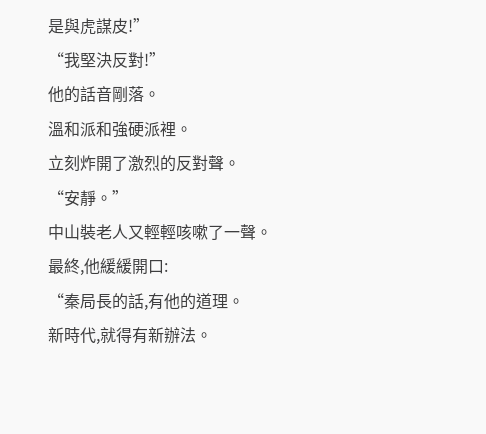是與虎謀皮!”
“我堅決反對!”
他的話音剛落。
溫和派和強硬派裡。
立刻炸開了激烈的反對聲。
“安靜。”
中山裝老人又輕輕咳嗽了一聲。
最終,他緩緩開口:
“秦局長的話,有他的道理。
新時代,就得有新辦法。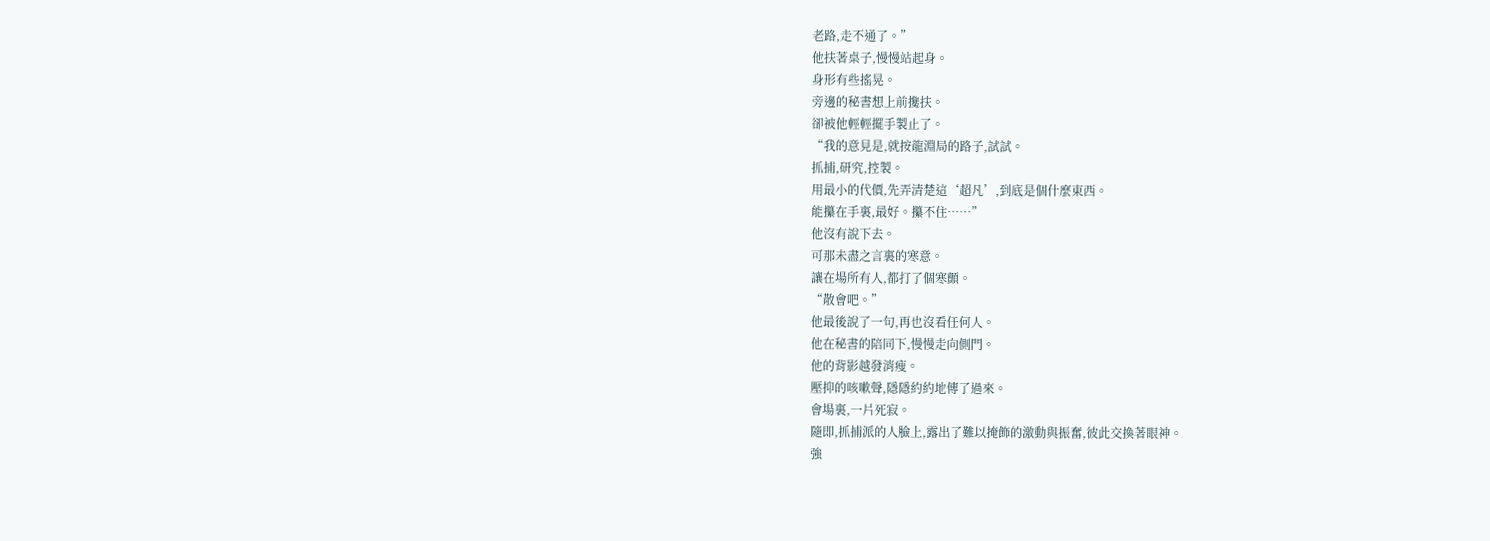老路,走不通了。”
他扶著桌子,慢慢站起身。
身形有些搖晃。
旁邊的秘書想上前攙扶。
卻被他輕輕擺手製止了。
“我的意見是,就按龍淵局的路子,試試。
抓捕,研究,控製。
用最小的代價,先弄清楚這‘超凡’,到底是個什麼東西。
能攥在手裏,最好。攥不住……”
他沒有說下去。
可那未盡之言裏的寒意。
讓在場所有人,都打了個寒顫。
“散會吧。”
他最後說了一句,再也沒看任何人。
他在秘書的陪同下,慢慢走向側門。
他的背影越發消瘦。
壓抑的咳嗽聲,隱隱約約地傳了過來。
會場裏,一片死寂。
隨即,抓捕派的人臉上,露出了難以掩飾的激動與振奮,彼此交換著眼神。
強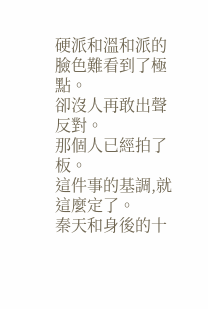硬派和溫和派的臉色難看到了極點。
卻沒人再敢出聲反對。
那個人已經拍了板。
這件事的基調,就這麼定了。
秦天和身後的十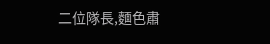二位隊長,麵色肅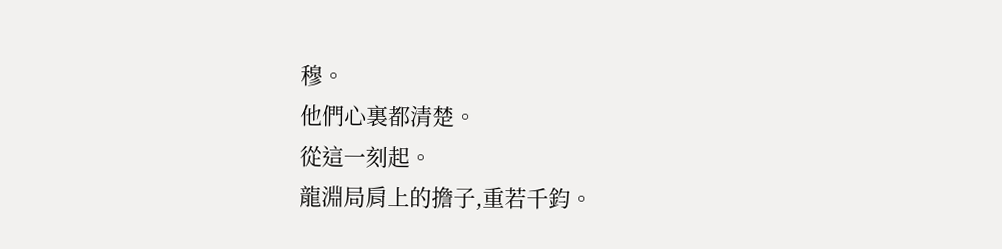穆。
他們心裏都清楚。
從這一刻起。
龍淵局肩上的擔子,重若千鈞。